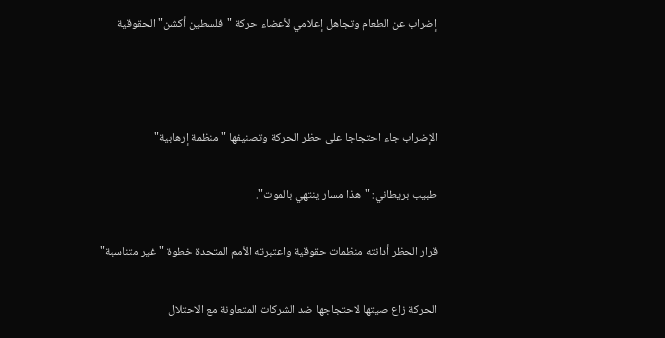إضراب عن الطعام وتجاهل إعلامي لأعضاء حركة "فلسطين أكشن" الحقوقية



الإضراب جاء احتجاجا على حظر الحركة وتصنيفها "منظمة إرهابية"

طبيب بريطاني: "هذا مسار ينتهي بالموت".

قرار الحظر أدانته منظمات حقوقية واعتبرته الأمم المتحدة خطوة "غير متناسبة"

الحركة زاع صيتها لاحتجاجها ضد الشركات المتعاونة مع الاحتلال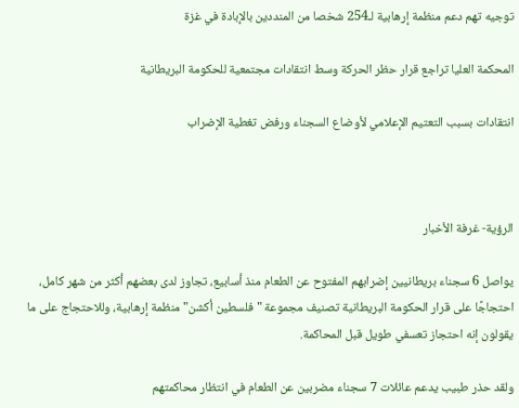توجيه تهم دعم منظمة إرهابية لـ254 شخصا من المنددين بالإبادة في غزة

المحكمة العليا تراجع قرار حظر الحركة وسط انتقادات مجتمعية للحكومة البريطانية

انتقادات بسبب التعتيم الإعلامي لأوضاع السجناء ورفض تغطية الإضراب



الرؤية- غرفة الأخبار

يواصل 6 سجناء بريطانيين إضرابهم المفتوح عن الطعام منذ أسابيع، تجاوز لدى بعضهم أكثر من شهر كامل، احتجاجًا على قرار الحكومة البريطانية تصنيف مجموعة "فلسطين أكشن" منظمة إرهابية، وللاحتجاج على ما يقولون إنه احتجاز تعسفي طويل قبل المحاكمة.

ولقد حذر طبيب يدعم عائلات 7 سجناء مضربين عن الطعام في انتظار محاكمتهم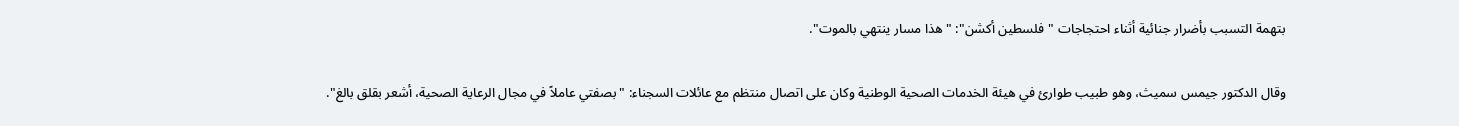بتهمة التسبب بأضرار جنائية أثناء احتجاجات "فلسطين أكشن": "هذا مسار ينتهي بالموت".

وقال الدكتور جيمس سميث، وهو طبيب طوارئ في هيئة الخدمات الصحية الوطنية وكان على اتصال منتظم مع عائلات السجناء: "بصفتي عاملاً في مجال الرعاية الصحية، أشعر بقلق بالغ".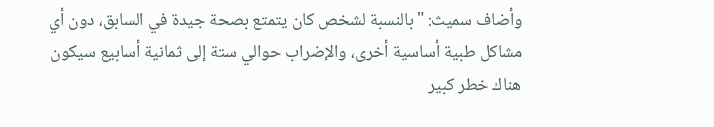وأضاف سميث: "بالنسبة لشخص كان يتمتع بصحة جيدة في السابق، دون أي مشاكل طبية أساسية أخرى، والإضراب حوالي ستة إلى ثمانية أسابيع سيكون هناك خطر كبير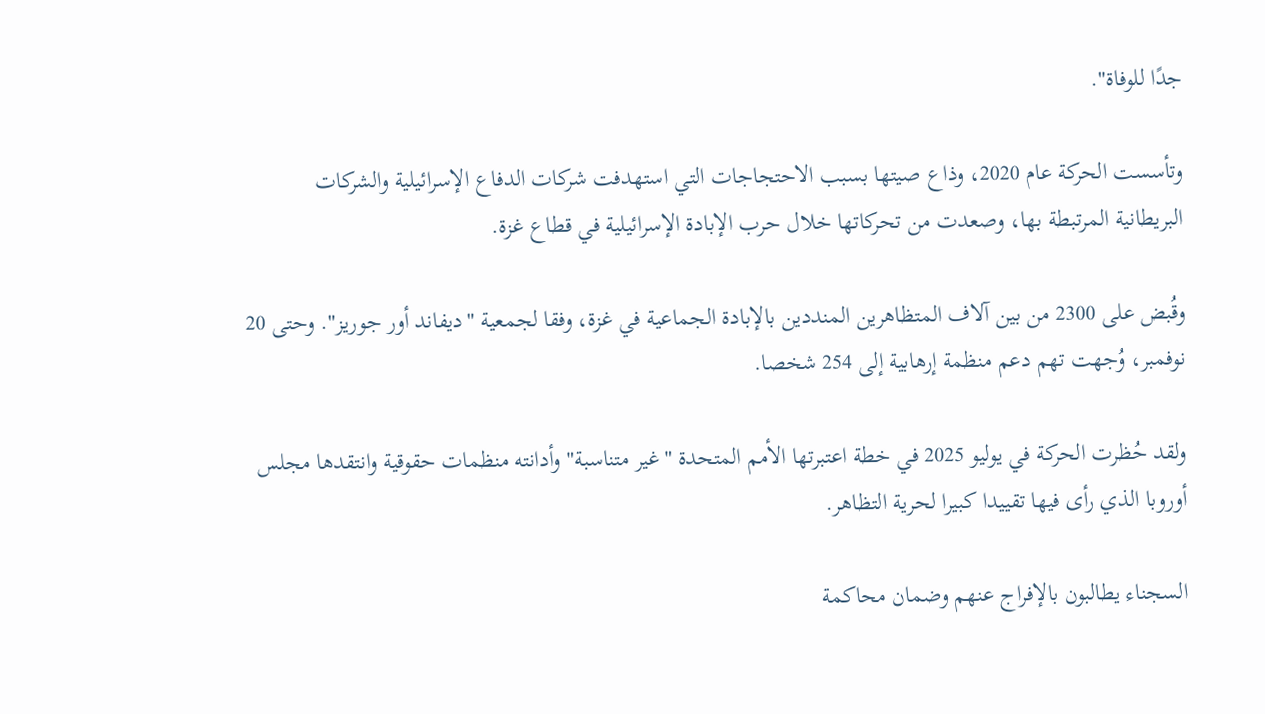جدًا للوفاة".

وتأسست الحركة عام 2020، وذاع صيتها بسبب الاحتجاجات التي استهدفت شركات الدفاع الإسرائيلية والشركات البريطانية المرتبطة بها، وصعدت من تحركاتها خلال حرب الإبادة الإسرائيلية في قطاع غزة.

وقُبض على 2300 من بين آلاف المتظاهرين المنددين بالإبادة الجماعية في غزة، وفقا لجمعية "ديفاند أور جوريز". وحتى 20 نوفمبر، وُجهت تهم دعم منظمة إرهابية إلى 254 شخصا.

ولقد حُظرت الحركة في يوليو 2025 في خطة اعتبرتها الأمم المتحدة "غير متناسبة" وأدانته منظمات حقوقية وانتقدها مجلس أوروبا الذي رأى فيها تقييدا كبيرا لحرية التظاهر.

السجناء يطالبون بالإفراج عنهم وضمان محاكمة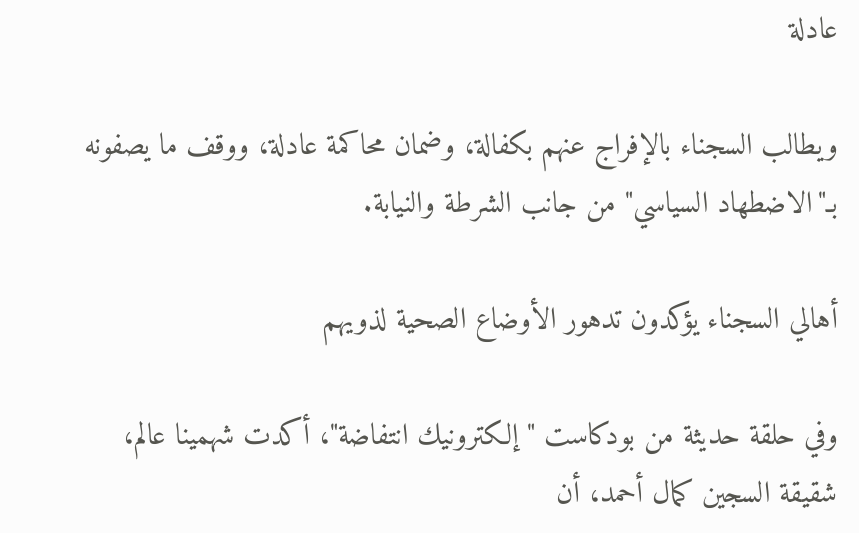عادلة

ويطالب السجناء بالإفراج عنهم بكفالة، وضمان محاكمة عادلة، ووقف ما يصفونه بـ"الاضطهاد السياسي" من جانب الشرطة والنيابة.

أهالي السجناء يؤكدون تدهور الأوضاع الصحية لذويهم

وفي حلقة حديثة من بودكاست "إلكترونيك انتفاضة"، أكدت شهمينا عالم، شقيقة السجين كمال أحمد، أن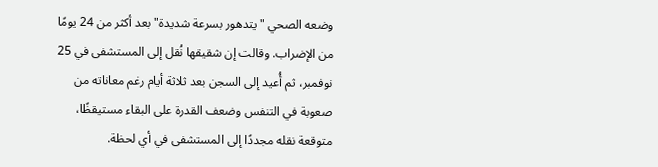وضعه الصحي "يتدهور بسرعة شديدة" بعد أكثر من 24 يومًا من الإضراب. وقالت إن شقيقها نُقل إلى المستشفى في 25 نوفمبر، ثم أُعيد إلى السجن بعد ثلاثة أيام رغم معاناته من صعوبة في التنفس وضعف القدرة على البقاء مستيقظًا، متوقعة نقله مجددًا إلى المستشفى في أي لحظة.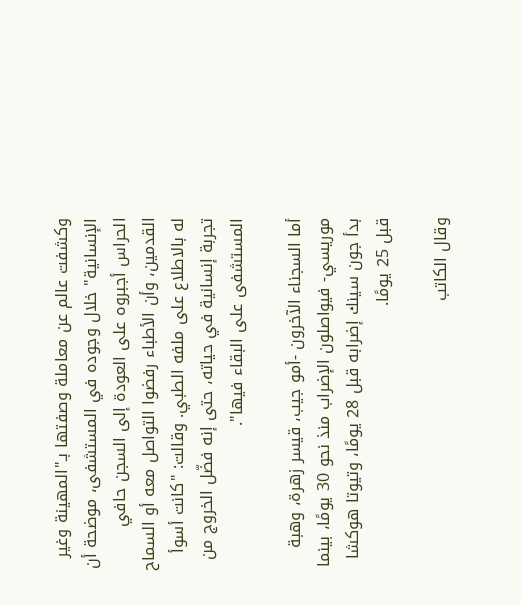وكشفت عالم عن معاملة وصفتها بـ"المهينة وغير الإنسانية" خلال وجوده في المستشفى، موضحة أن الحراس أجبروه على العودة إلى السجن حافي القدمين، وأن الأطباء رفضوا التواصل معه أو السماح له بالاطلاع على ملفه الطبي. وقالت: "كانت أسوأ تجربة إنسانية في حياته، حتى إنه فضّل الخروج من المستشفى على البقاء فيها".

أما السجناء الآخرون -أمو جيب، قيسر زهرة، وهبة موريسي- فيواصلون الإضراب منذ نحو 30 يومًا، بينما بدأ جون سينك إضرابه قبل 28 يومًا، وتيوتا هوكشا قبل 25 يومًا.

وقال الكاتب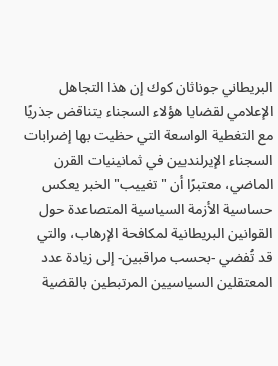البريطاني جوناثان كوك إن هذا التجاهل الإعلامي لقضايا هؤلاء السجناء يتناقض جذريًا مع التغطية الواسعة التي حظيت بها إضرابات السجناء الإيرلنديين في ثمانينيات القرن الماضي، معتبرًا أن "تغييب" الخبر يعكس حساسية الأزمة السياسية المتصاعدة حول القوانين البريطانية لمكافحة الإرهاب، والتي قد تُفضي -بحسب مراقبين- إلى زيادة عدد المعتقلين السياسيين المرتبطين بالقضية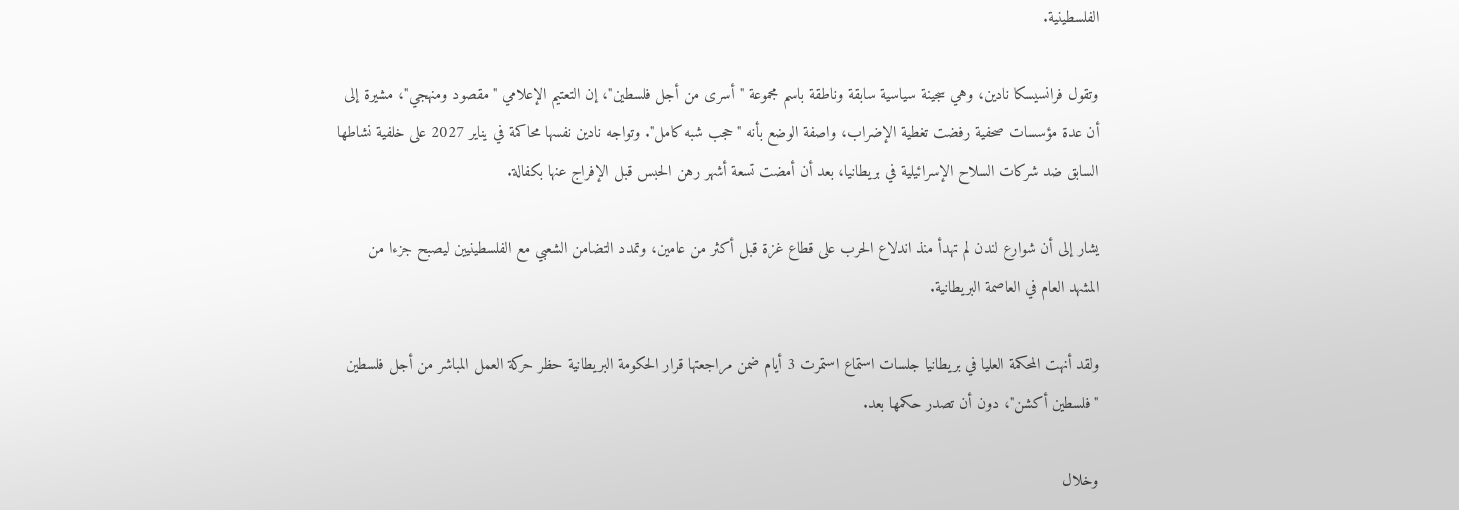الفلسطينية.

وتقول فرانسيسكا نادين، وهي سجينة سياسية سابقة وناطقة باسم مجموعة "أسرى من أجل فلسطين"، إن التعتيم الإعلامي "مقصود ومنهجي"، مشيرة إلى أن عدة مؤسسات صحفية رفضت تغطية الإضراب، واصفة الوضع بأنه "حجب شبه كامل". وتواجه نادين نفسها محاكمة في يناير 2027 على خلفية نشاطها السابق ضد شركات السلاح الإسرائيلية في بريطانيا، بعد أن أمضت تسعة أشهر رهن الحبس قبل الإفراج عنها بكفالة.

يشار إلى أن شوارع لندن لم تهدأ منذ اندلاع الحرب على قطاع غزة قبل أكثر من عامين، وتمدد التضامن الشعبي مع الفلسطينيين ليصبح جزءا من المشهد العام في العاصمة البريطانية.

ولقد أنهت المحكمة العليا في بريطانيا جلسات استماع استمرت 3 أيام ضمن مراجعتها قرار الحكومة البريطانية حظر حركة العمل المباشر من أجل فلسطين "فلسطين أكشن"، دون أن تصدر حكمها بعد.

وخلال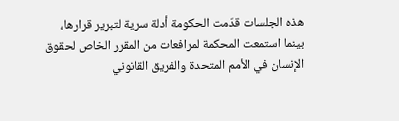هذه الجلسات قدّمت الحكومة أدلة سرية لتبرير قرارها، بينما استمعت المحكمة لمرافعات من المقرر الخاص لحقوق الإنسان في الأمم المتحدة والفريق القانوني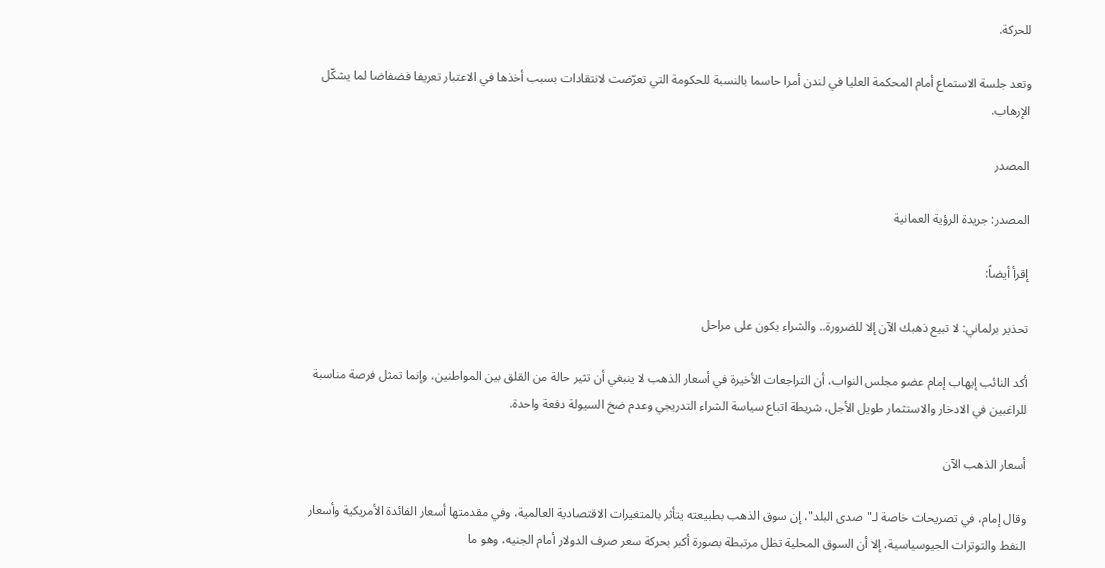للحركة.

وتعد جلسة الاستماع أمام المحكمة العليا في لندن أمرا حاسما بالنسبة للحكومة التي تعرّضت لانتقادات بسبب أخذها في الاعتبار تعريفا فضفاضا لما يشكّل الإرهاب.

المصدر

المصدر: جريدة الرؤية العمانية

إقرأ أيضاً:

تحذير برلماني: لا تبيع ذهبك الآن إلا للضرورة.. والشراء يكون على مراحل

أكد النائب إيهاب إمام عضو مجلس النواب، أن التراجعات الأخيرة في أسعار الذهب لا ينبغي أن تثير حالة من القلق بين المواطنين، وإنما تمثل فرصة مناسبة للراغبين في الادخار والاستثمار طويل الأجل، شريطة اتباع سياسة الشراء التدريجي وعدم ضخ السيولة دفعة واحدة.

أسعار الذهب الآن

وقال إمام، في تصريحات خاصة لـ"صدى البلد"، إن سوق الذهب بطبيعته يتأثر بالمتغيرات الاقتصادية العالمية، وفي مقدمتها أسعار الفائدة الأمريكية وأسعار النفط والتوترات الجيوسياسية، إلا أن السوق المحلية تظل مرتبطة بصورة أكبر بحركة سعر صرف الدولار أمام الجنيه، وهو ما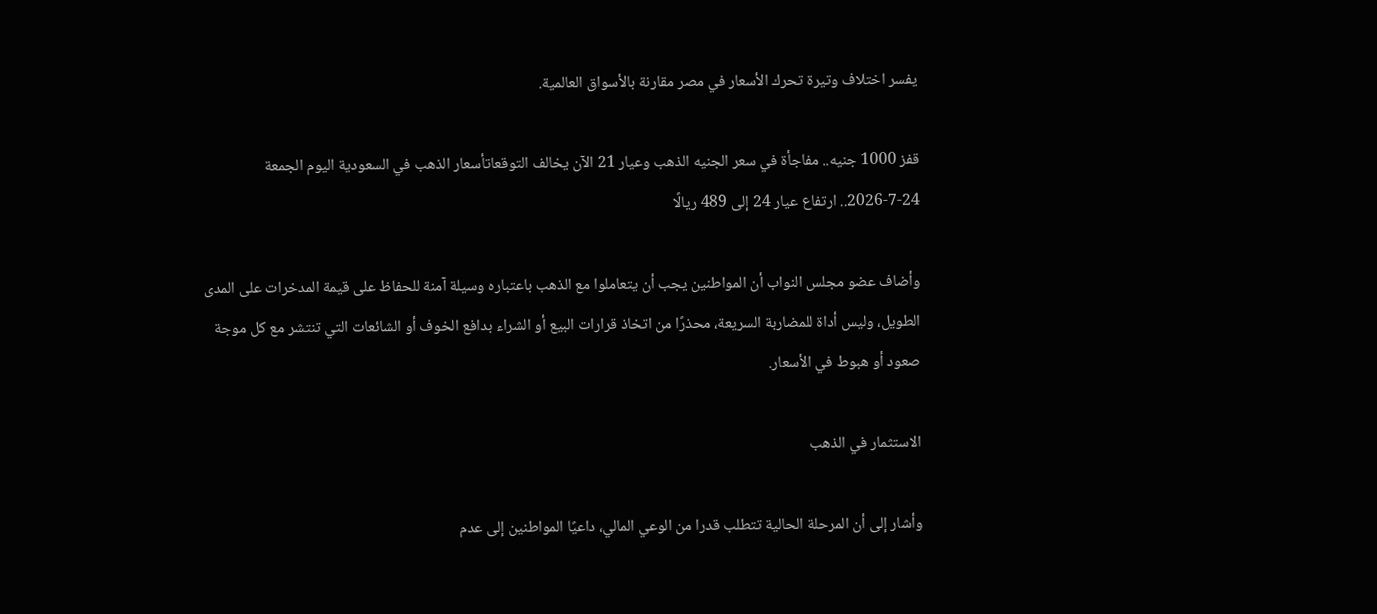يفسر اختلاف وتيرة تحرك الأسعار في مصر مقارنة بالأسواق العالمية.

قفز 1000 جنيه.. مفاجأة في سعر الجنيه الذهب وعيار 21 الآن يخالف التوقعاتأسعار الذهب في السعودية اليوم الجمعة 24-7-2026.. ارتفاع عيار 24 إلى 489 ريالًا

وأضاف عضو مجلس النواب أن المواطنين يجب أن يتعاملوا مع الذهب باعتباره وسيلة آمنة للحفاظ على قيمة المدخرات على المدى الطويل، وليس أداة للمضاربة السريعة، محذرًا من اتخاذ قرارات البيع أو الشراء بدافع الخوف أو الشائعات التي تنتشر مع كل موجة صعود أو هبوط في الأسعار.

الاستثمار في الذهب

وأشار إلى أن المرحلة الحالية تتطلب قدرا من الوعي المالي، داعيًا المواطنين إلى عدم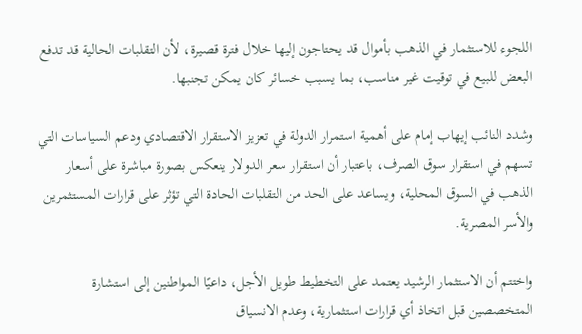اللجوء للاستثمار في الذهب بأموال قد يحتاجون إليها خلال فترة قصيرة، لأن التقلبات الحالية قد تدفع البعض للبيع في توقيت غير مناسب، بما يسبب خسائر كان يمكن تجنبها.

وشدد النائب إيهاب إمام على أهمية استمرار الدولة في تعزيز الاستقرار الاقتصادي ودعم السياسات التي تسهم في استقرار سوق الصرف، باعتبار أن استقرار سعر الدولار ينعكس بصورة مباشرة على أسعار الذهب في السوق المحلية، ويساعد على الحد من التقلبات الحادة التي تؤثر على قرارات المستثمرين والأسر المصرية.

واختتم أن الاستثمار الرشيد يعتمد على التخطيط طويل الأجل، داعيًا المواطنين إلى استشارة المتخصصين قبل اتخاذ أي قرارات استثمارية، وعدم الانسياق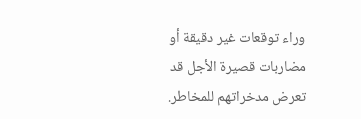وراء توقعات غير دقيقة أو مضاربات قصيرة الأجل قد تعرض مدخراتهم للمخاطر.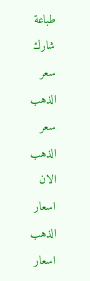طباعة شارك سعر الذهب سعر الذهب الان اسعار الذهب اسعار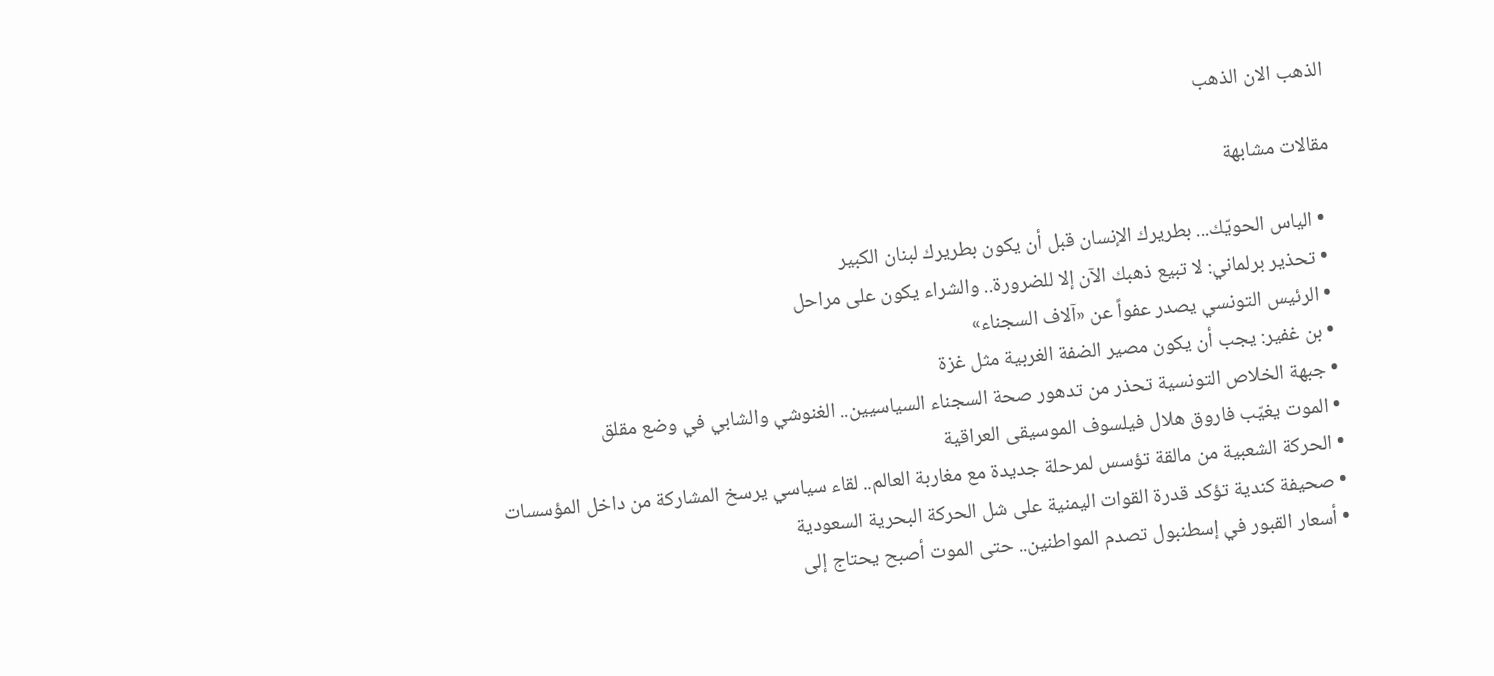الذهب الان الذهب

مقالات مشابهة

  • الياس الحويّك... بطريرك الإنسان قبل أن يكون بطريرك لبنان الكبير
  • تحذير برلماني: لا تبيع ذهبك الآن إلا للضرورة.. والشراء يكون على مراحل
  • الرئيس التونسي يصدر عفواً عن «آلاف السجناء»
  • بن غفير: يجب أن يكون مصير الضفة الغربية مثل غزة
  • جبهة الخلاص التونسية تحذر من تدهور صحة السجناء السياسيين.. الغنوشي والشابي في وضع مقلق
  • الموت يغيّب فاروق هلال فيلسوف الموسيقى العراقية
  • الحركة الشعبية من مالقة تؤسس لمرحلة جديدة مع مغاربة العالم.. لقاء سياسي يرسخ المشاركة من داخل المؤسسات
  • صحيفة كندية تؤكد قدرة القوات اليمنية على شل الحركة البحرية السعودية
  • أسعار القبور في إسطنبول تصدم المواطنين.. حتى الموت أصبح يحتاج إلى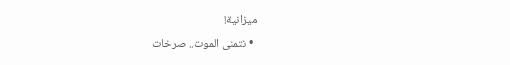ميزانية!
  • نتمنى الموت.. صرخات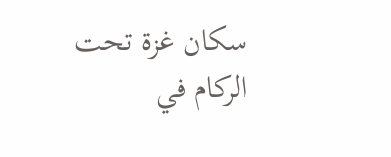سكان غزة تحت الركام في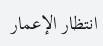انتظار الإعمار